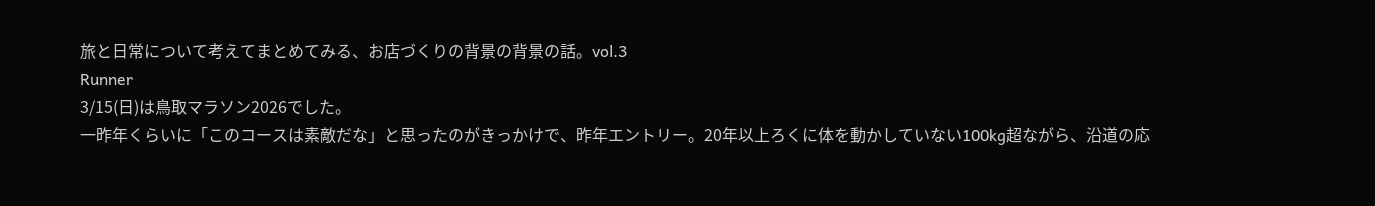旅と日常について考えてまとめてみる、お店づくりの背景の背景の話。vol.3
Runner
3/15(日)は鳥取マラソン2026でした。
一昨年くらいに「このコースは素敵だな」と思ったのがきっかけで、昨年エントリー。20年以上ろくに体を動かしていない100kg超ながら、沿道の応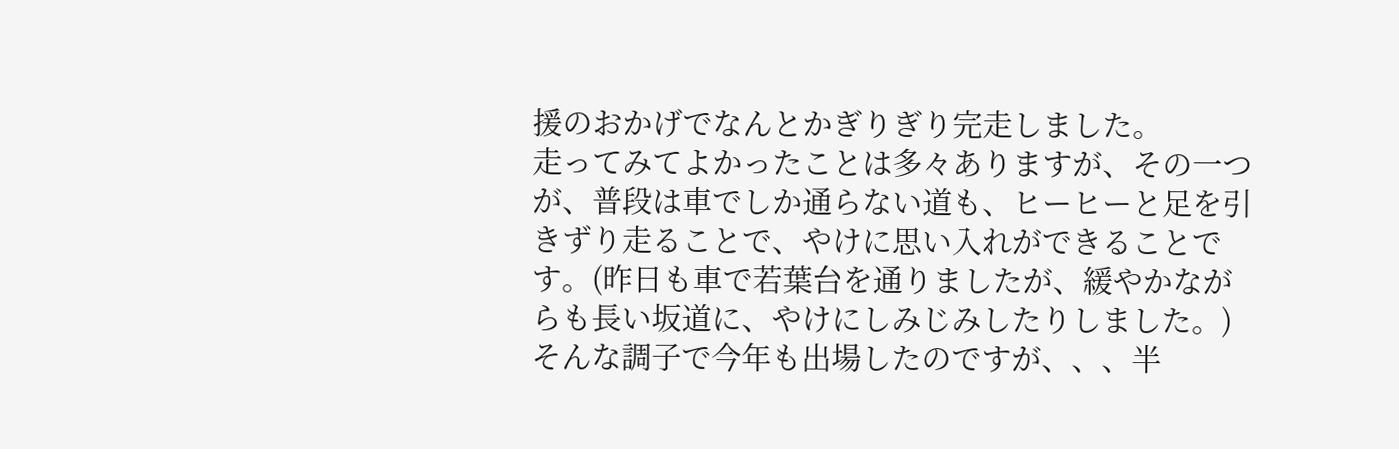援のおかげでなんとかぎりぎり完走しました。
走ってみてよかったことは多々ありますが、その一つが、普段は車でしか通らない道も、ヒーヒーと足を引きずり走ることで、やけに思い入れができることです。(昨日も車で若葉台を通りましたが、緩やかながらも長い坂道に、やけにしみじみしたりしました。)
そんな調子で今年も出場したのですが、、、半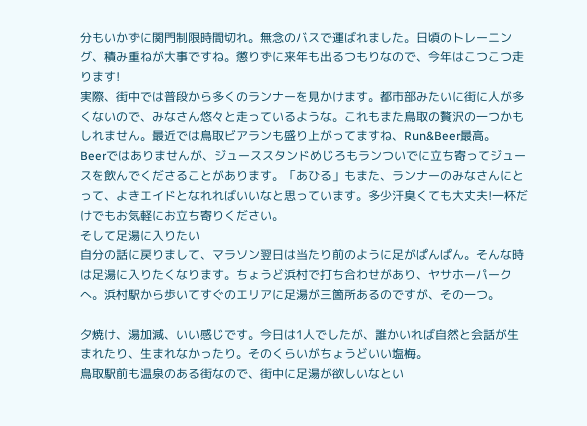分もいかずに関門制限時間切れ。無念のバスで運ばれました。日頃のトレーニング、積み重ねが大事ですね。懲りずに来年も出るつもりなので、今年はこつこつ走ります!
実際、街中では普段から多くのランナーを見かけます。都市部みたいに街に人が多くないので、みなさん悠々と走っているような。これもまた鳥取の贅沢の一つかもしれません。最近では鳥取ビアランも盛り上がってますね、Run&Beer最高。
Beerではありませんが、ジューススタンドめじろもランついでに立ち寄ってジュースを飲んでくださることがあります。「あひる」もまた、ランナーのみなさんにとって、よきエイドとなれればいいなと思っています。多少汗臭くても大丈夫!一杯だけでもお気軽にお立ち寄りください。
そして足湯に入りたい
自分の話に戻りまして、マラソン翌日は当たり前のように足がぱんぱん。そんな時は足湯に入りたくなります。ちょうど浜村で打ち合わせがあり、ヤサホーパークへ。浜村駅から歩いてすぐのエリアに足湯が三箇所あるのですが、その一つ。

夕焼け、湯加減、いい感じです。今日は1人でしたが、誰かいれば自然と会話が生まれたり、生まれなかったり。そのくらいがちょうどいい塩梅。
鳥取駅前も温泉のある街なので、街中に足湯が欲しいなとい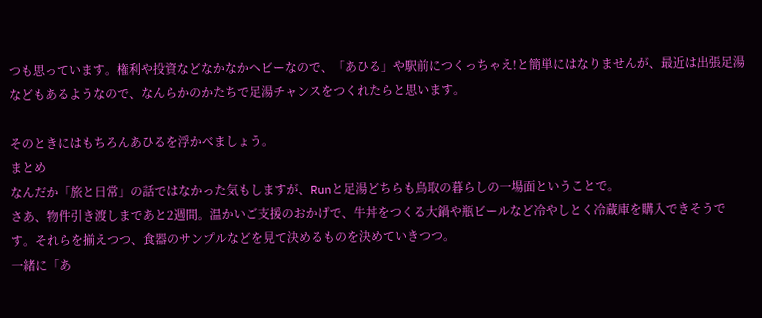つも思っています。権利や投資などなかなかヘビーなので、「あひる」や駅前につくっちゃえ!と簡単にはなりませんが、最近は出張足湯などもあるようなので、なんらかのかたちで足湯チャンスをつくれたらと思います。

そのときにはもちろんあひるを浮かべましょう。
まとめ
なんだか「旅と日常」の話ではなかった気もしますが、Runと足湯どちらも鳥取の暮らしの一場面ということで。
さあ、物件引き渡しまであと2週間。温かいご支援のおかげで、牛丼をつくる大鍋や瓶ビールなど冷やしとく冷蔵庫を購入できそうです。それらを揃えつつ、食器のサンプルなどを見て決めるものを決めていきつつ。
一緒に「あ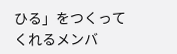ひる」をつくってくれるメンバ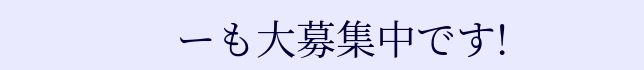ーも大募集中です!